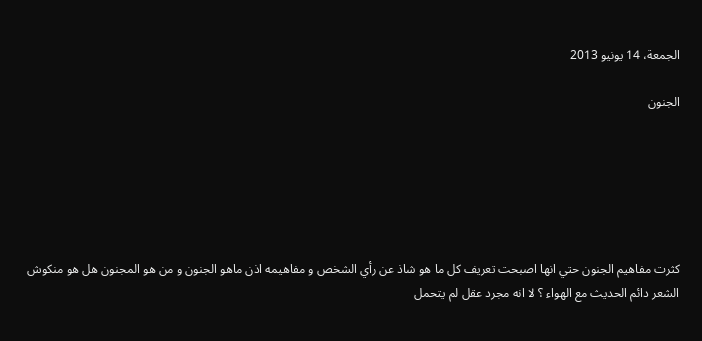الجمعة، 14 يونيو 2013

الجنون






كثرت مفاهيم الجنون حتي انها اصبحت تعريف كل ما هو شاذ عن رأي الشخص و مفاهيمه اذن ماهو الجنون و من هو المجنون هل هو منكوش الشعر دائم الحديث مع الهواء ؟ لا انه مجرد عقل لم يتحمل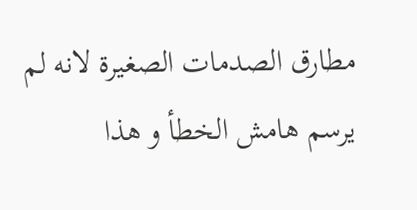مطارق الصدمات الصغيرة لانه لم يرسم هامش الخطأ و هذا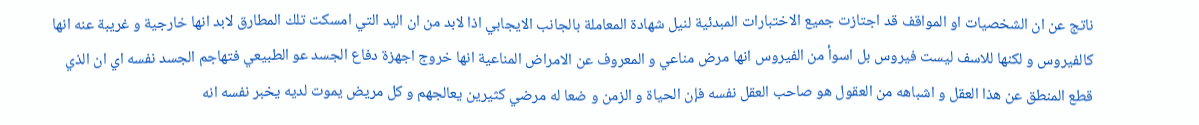ناتج عن ان الشخصيات او المواقف قد اجتازت جميع الاختبارات المبدئية لنيل شهادة المعاملة بالجانب الايجابي اذا لابد من ان اليد التي امسكت تلك المطارق لابد انها خارجية و غريبة عنه انها كالفيروس و لكنها للاسف ليست فيروس بل اسوأ من الفيروس انها مرض مناعي و المعروف عن الامراض المناعية انها خروج اجهزة دفاع الجسد عو الطبيعي فتهاجم الجسد نفسه اي ان الذي قطع المنطق عن هذا العقل و اشباهه من العقول هو صاحب العقل نفسه فإن الحياة و الزمن و ضعا له مرضي كثيرين يعالجهم و كل مريض يموت لديه يخبر نفسه انه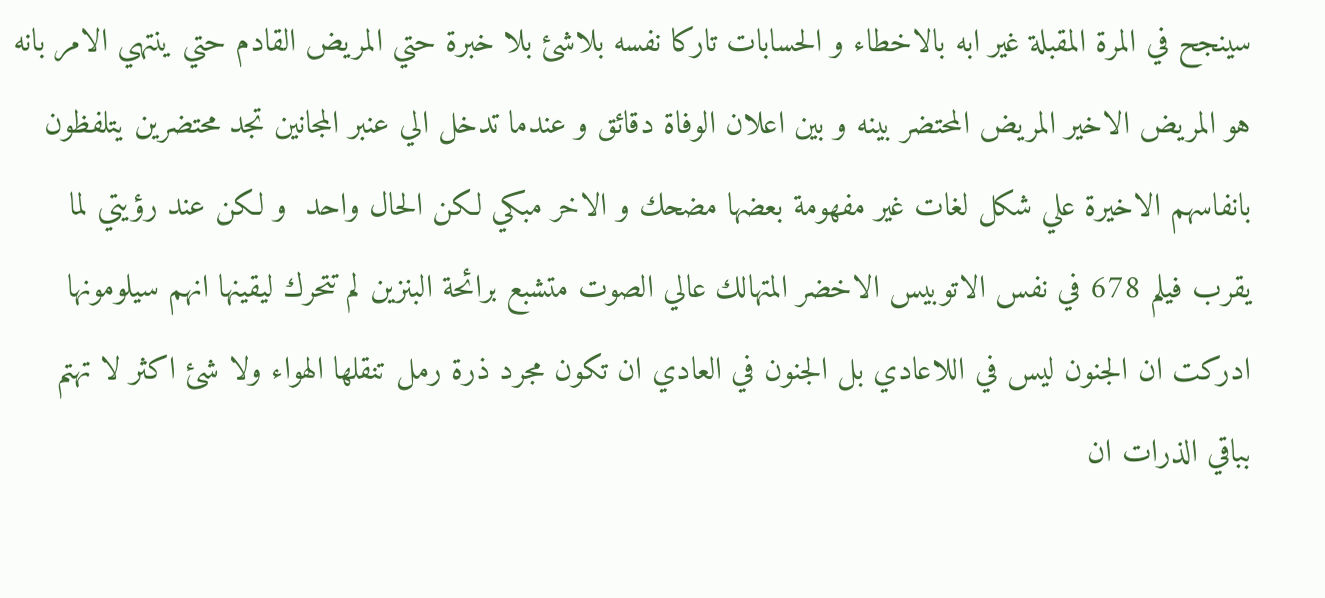سينجح في المرة المقبلة غير ابه بالاخطاء و الحسابات تاركا نفسه بلاشئ بلا خبرة حتي المريض القادم حتي ينتهي الامر بانه هو المريض الاخير المريض المحتضر بينه و بين اعلان الوفاة دقائق و عندما تدخل الي عنبر المجانين تجد محتضرين يتلفظون بانفاسهم الاخيرة علي شكل لغات غير مفهومة بعضها مضحك و الاخر مبكي لكن الحال واحد  و لكن عند رؤيتي لما يقرب فيلم 678 في نفس الاتوبيس الاخضر المتهالك عالي الصوت متشبع برائحة البنزين لم تتحرك ليقينها انهم سيلومونها ادركت ان الجنون ليس في اللاعادي بل الجنون في العادي ان تكون مجرد ذرة رمل تنقلها الهواء ولا شئ اكثر لا تهتم بباقي الذرات ان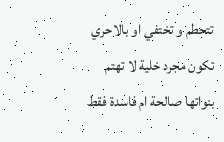تتحطم و تختفي او بالاحري تكون مجرد خلية لا تهتم بنواتها صالحة ام فاسدة فقط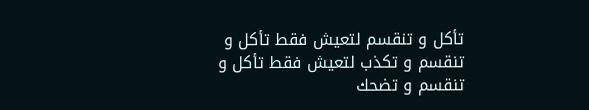تأكل و تنقسم لتعيش فقط تأكل و تنقسم و تكذب لتعيش فقط تأكل و تنقسم و تضحك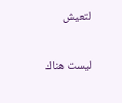لتعيش

ليست هناك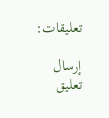تعليقات:

إرسال تعليق